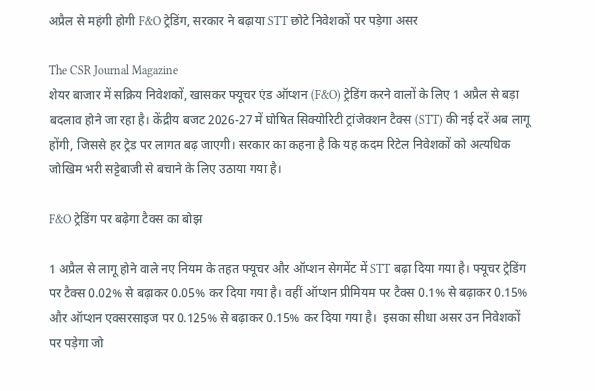अप्रैल से महंगी होगी F&O ट्रेडिंग, सरकार ने बढ़ाया STT छोटे निवेशकों पर पड़ेगा असर

The CSR Journal Magazine
शेयर बाजार में सक्रिय निवेशकों, खासकर फ्यूचर एंड ऑप्शन (F&O) ट्रेडिंग करने वालों के लिए 1 अप्रैल से बड़ा बदलाव होने जा रहा है। केंद्रीय बजट 2026-27 में घोषित सिक्योरिटी ट्रांजेक्शन टैक्स (STT) की नई दरें अब लागू होंगी, जिससे हर ट्रेड पर लागत बढ़ जाएगी। सरकार का कहना है कि यह कदम रिटेल निवेशकों को अत्यधिक जोखिम भरी सट्टेबाजी से बचाने के लिए उठाया गया है।

F&O ट्रेडिंग पर बढ़ेगा टैक्स का बोझ

1 अप्रैल से लागू होने वाले नए नियम के तहत फ्यूचर और ऑप्शन सेगमेंट में STT बढ़ा दिया गया है। फ्यूचर ट्रेडिंग पर टैक्स 0.02% से बढ़ाकर 0.05% कर दिया गया है। वहीं ऑप्शन प्रीमियम पर टैक्स 0.1% से बढ़ाकर 0.15% और ऑप्शन एक्सरसाइज पर 0.125% से बढ़ाकर 0.15% कर दिया गया है।  इसका सीधा असर उन निवेशकों पर पड़ेगा जो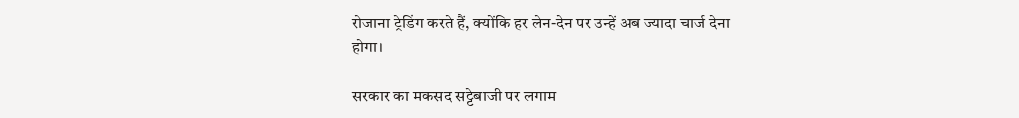रोजाना ट्रेडिंग करते हैं, क्योंकि हर लेन-देन पर उन्हें अब ज्यादा चार्ज देना होगा।

सरकार का मकसद सट्टेबाजी पर लगाम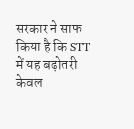सरकार ने साफ किया है कि STT में यह बढ़ोतरी केवल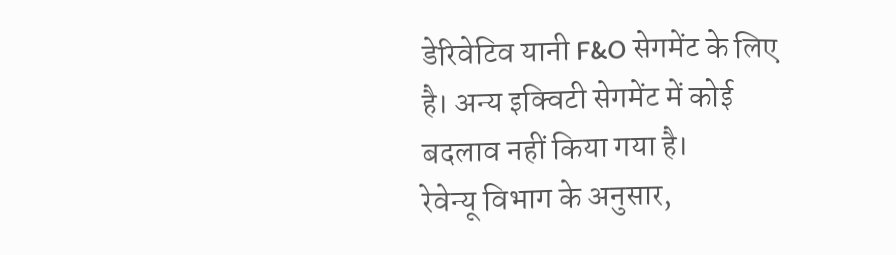डेरिवेटिव यानी F&O सेगमेंट के लिए है। अन्य इक्विटी सेगमेंट में कोई बदलाव नहीं किया गया है।
रेवेन्यू विभाग के अनुसार,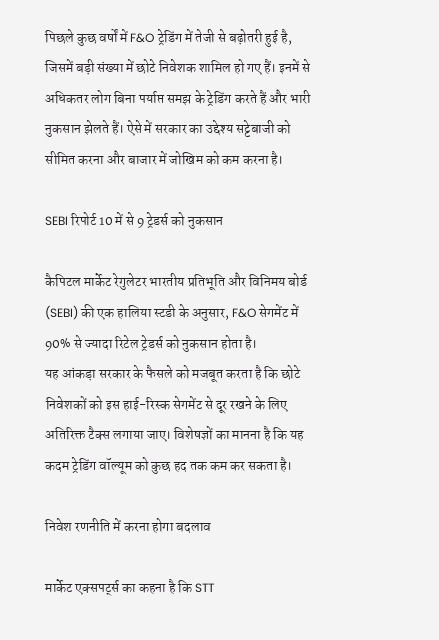पिछले कुछ वर्षों में F&O ट्रेडिंग में तेजी से बढ़ोतरी हुई है, जिसमें बड़ी संख्या में छोटे निवेशक शामिल हो गए हैं। इनमें से अधिकतर लोग बिना पर्याप्त समझ के ट्रेडिंग करते हैं और भारी नुकसान झेलते हैं। ऐसे में सरकार का उद्देश्य सट्टेबाजी को सीमित करना और बाजार में जोखिम को कम करना है।

SEBI रिपोर्ट 10 में से 9 ट्रेडर्स को नुकसान

कैपिटल मार्केट रेगुलेटर भारतीय प्रतिभूति और विनिमय बोर्ड (SEBI) की एक हालिया स्टडी के अनुसार, F&O सेगमेंट में 90% से ज्यादा रिटेल ट्रेडर्स को नुकसान होता है।
यह आंकड़ा सरकार के फैसले को मजबूत करता है कि छोटे निवेशकों को इस हाई-रिस्क सेगमेंट से दूर रखने के लिए अतिरिक्त टैक्स लगाया जाए। विशेषज्ञों का मानना है कि यह कदम ट्रेडिंग वॉल्यूम को कुछ हद तक कम कर सकता है।

निवेश रणनीति में करना होगा बदलाव

मार्केट एक्सपर्ट्स का कहना है कि STT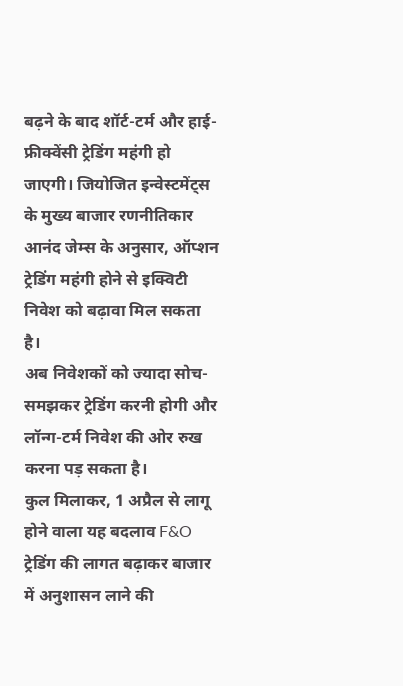बढ़ने के बाद शॉर्ट-टर्म और हाई-फ्रीक्वेंसी ट्रेडिंग महंगी हो जाएगी। जियोजित इन्वेस्टमेंट्स के मुख्य बाजार रणनीतिकार आनंद जेम्स के अनुसार, ऑप्शन ट्रेडिंग महंगी होने से इक्विटी निवेश को बढ़ावा मिल सकता है।
अब निवेशकों को ज्यादा सोच-समझकर ट्रेडिंग करनी होगी और लॉन्ग-टर्म निवेश की ओर रुख करना पड़ सकता है।
कुल मिलाकर, 1 अप्रैल से लागू होने वाला यह बदलाव F&O ट्रेडिंग की लागत बढ़ाकर बाजार में अनुशासन लाने की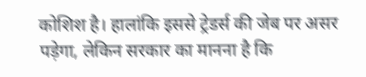कोशिश है। हालांकि इससे ट्रेडर्स की जेब पर असर पड़ेगा, लेकिन सरकार का मानना है कि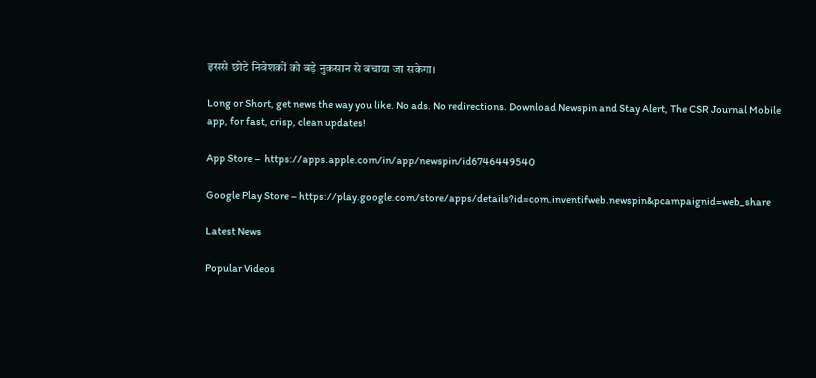इससे छोटे निवेशकों को बड़े नुकसान से बचाया जा सकेगा।

Long or Short, get news the way you like. No ads. No redirections. Download Newspin and Stay Alert, The CSR Journal Mobile app, for fast, crisp, clean updates!

App Store –  https://apps.apple.com/in/app/newspin/id6746449540

Google Play Store – https://play.google.com/store/apps/details?id=com.inventifweb.newspin&pcampaignid=web_share

Latest News

Popular Videos